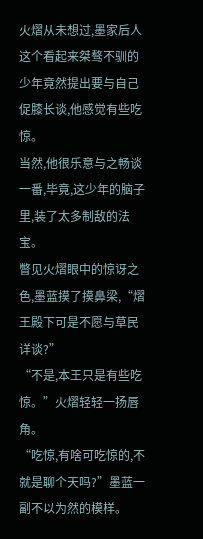火熠从未想过,墨家后人这个看起来桀骜不驯的少年竟然提出要与自己促膝长谈,他感觉有些吃惊。
当然,他很乐意与之畅谈一番,毕竟,这少年的脑子里,装了太多制敌的法宝。
瞥见火熠眼中的惊讶之色,墨蓝摸了摸鼻梁,“熠王殿下可是不愿与草民详谈?”
“不是,本王只是有些吃惊。”火熠轻轻一扬唇角。
“吃惊,有啥可吃惊的,不就是聊个天吗?”墨蓝一副不以为然的模样。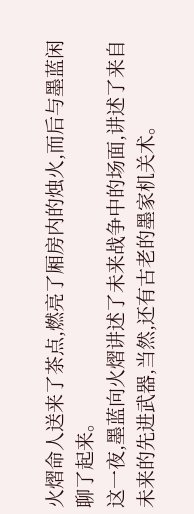火熠命人送来了茶点,燃亮了厢房内的烛火,而后与墨蓝闲聊了起来。
这一夜,墨蓝向火熠讲述了未来战争中的场面,讲述了来自未来的先进武器,当然,还有古老的墨家机关术。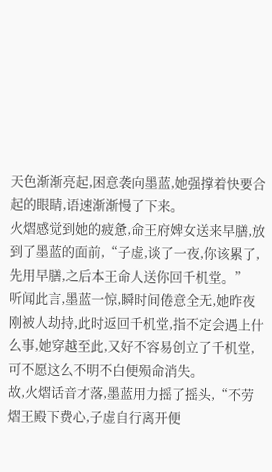天色渐渐亮起,困意袭向墨蓝,她强撑着快要合起的眼睛,语速渐渐慢了下来。
火熠感觉到她的疲惫,命王府婢女送来早膳,放到了墨蓝的面前,“子虚,谈了一夜,你该累了,先用早膳,之后本王命人送你回千机堂。”
听闻此言,墨蓝一惊,瞬时间倦意全无,她昨夜刚被人劫持,此时返回千机堂,指不定会遇上什么事,她穿越至此,又好不容易创立了千机堂,可不愿这么不明不白便殒命消失。
故,火熠话音才落,墨蓝用力摇了摇头,“不劳熠王殿下费心,子虚自行离开便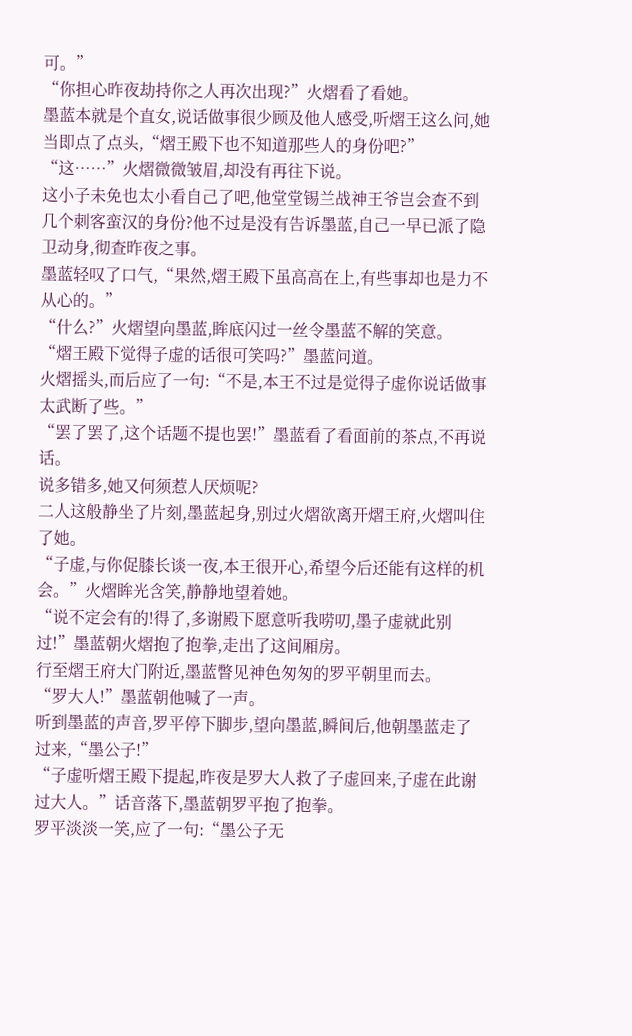可。”
“你担心昨夜劫持你之人再次出现?”火熠看了看她。
墨蓝本就是个直女,说话做事很少顾及他人感受,听熠王这么问,她当即点了点头,“熠王殿下也不知道那些人的身份吧?”
“这……”火熠微微皱眉,却没有再往下说。
这小子未免也太小看自己了吧,他堂堂锡兰战神王爷岂会查不到几个刺客蛮汉的身份?他不过是没有告诉墨蓝,自己一早已派了隐卫动身,彻查昨夜之事。
墨蓝轻叹了口气,“果然,熠王殿下虽高高在上,有些事却也是力不从心的。”
“什么?”火熠望向墨蓝,眸底闪过一丝令墨蓝不解的笑意。
“熠王殿下觉得子虚的话很可笑吗?”墨蓝问道。
火熠摇头,而后应了一句:“不是,本王不过是觉得子虚你说话做事太武断了些。”
“罢了罢了,这个话题不提也罢!”墨蓝看了看面前的茶点,不再说话。
说多错多,她又何须惹人厌烦呢?
二人这般静坐了片刻,墨蓝起身,别过火熠欲离开熠王府,火熠叫住了她。
“子虚,与你促膝长谈一夜,本王很开心,希望今后还能有这样的机会。”火熠眸光含笑,静静地望着她。
“说不定会有的!得了,多谢殿下愿意听我唠叨,墨子虚就此别过!”墨蓝朝火熠抱了抱拳,走出了这间厢房。
行至熠王府大门附近,墨蓝瞥见神色匆匆的罗平朝里而去。
“罗大人!”墨蓝朝他喊了一声。
听到墨蓝的声音,罗平停下脚步,望向墨蓝,瞬间后,他朝墨蓝走了过来,“墨公子!”
“子虚听熠王殿下提起,昨夜是罗大人救了子虚回来,子虚在此谢过大人。”话音落下,墨蓝朝罗平抱了抱拳。
罗平淡淡一笑,应了一句:“墨公子无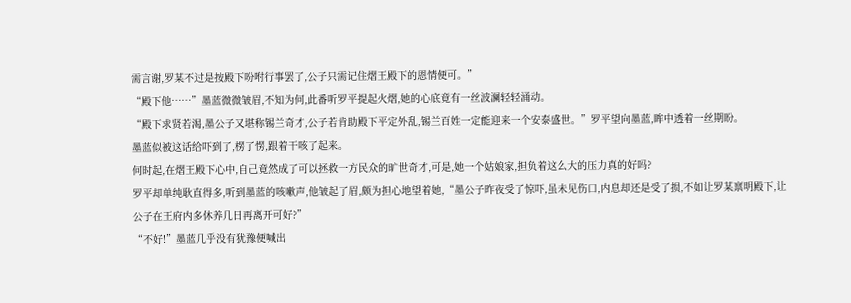需言谢,罗某不过是按殿下吩咐行事罢了,公子只需记住熠王殿下的恩情便可。”
“殿下他……”墨蓝微微皱眉,不知为何,此番听罗平提起火熠,她的心底竟有一丝波澜轻轻涌动。
“殿下求贤若渴,墨公子又堪称锡兰奇才,公子若肯助殿下平定外乱,锡兰百姓一定能迎来一个安泰盛世。”罗平望向墨蓝,眸中透着一丝期盼。
墨蓝似被这话给吓到了,楞了愣,跟着干咳了起来。
何时起,在熠王殿下心中,自己竟然成了可以拯救一方民众的旷世奇才,可是,她一个姑娘家,担负着这么大的压力真的好吗?
罗平却单纯耿直得多,听到墨蓝的咳嗽声,他皱起了眉,颇为担心地望着她,“墨公子昨夜受了惊吓,虽未见伤口,内息却还是受了损,不如让罗某禀明殿下,让公子在王府内多休养几日再离开可好?”
“不好!”墨蓝几乎没有犹豫便喊出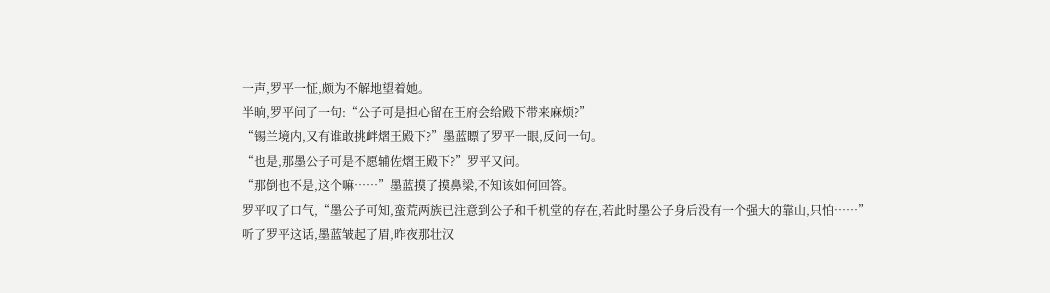一声,罗平一怔,颇为不解地望着她。
半晌,罗平问了一句:“公子可是担心留在王府会给殿下带来麻烦?”
“锡兰境内,又有谁敢挑衅熠王殿下?”墨蓝瞟了罗平一眼,反问一句。
“也是,那墨公子可是不愿辅佐熠王殿下?”罗平又问。
“那倒也不是,这个嘛……”墨蓝摸了摸鼻梁,不知该如何回答。
罗平叹了口气,“墨公子可知,蛮荒两族已注意到公子和千机堂的存在,若此时墨公子身后没有一个强大的靠山,只怕……”
听了罗平这话,墨蓝皱起了眉,昨夜那壮汉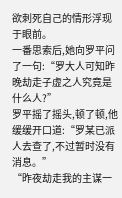欲刺死自己的情形浮现于眼前。
一番思索后,她向罗平问了一句:“罗大人可知昨晚劫走子虚之人究竟是什么人?”
罗平摇了摇头,顿了顿,他缓缓开口道:“罗某已派人去查了,不过暂时没有消息。”
“昨夜劫走我的主谋一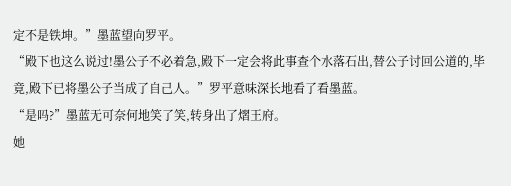定不是铁坤。”墨蓝望向罗平。
“殿下也这么说过!墨公子不必着急,殿下一定会将此事查个水落石出,替公子讨回公道的,毕竟,殿下已将墨公子当成了自己人。”罗平意味深长地看了看墨蓝。
“是吗?”墨蓝无可奈何地笑了笑,转身出了熠王府。
她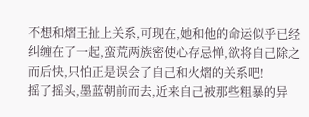不想和熠王扯上关系,可现在,她和他的命运似乎已经纠缠在了一起,蛮荒两族密使心存忌惮,欲将自己除之而后快,只怕正是误会了自己和火熠的关系吧!
摇了摇头,墨蓝朝前而去,近来自己被那些粗暴的异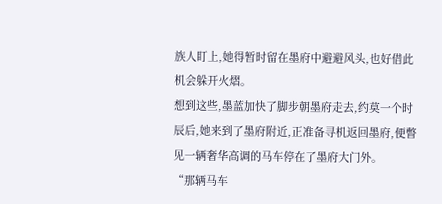族人盯上,她得暂时留在墨府中避避风头,也好借此机会躲开火熠。
想到这些,墨蓝加快了脚步朝墨府走去,约莫一个时辰后,她来到了墨府附近,正准备寻机返回墨府,便瞥见一辆奢华高调的马车停在了墨府大门外。
“那辆马车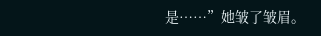是……”她皱了皱眉。